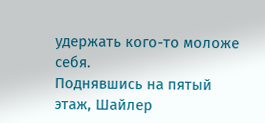удержать кого-то моложе себя.
Поднявшись на пятый этаж, Шайлер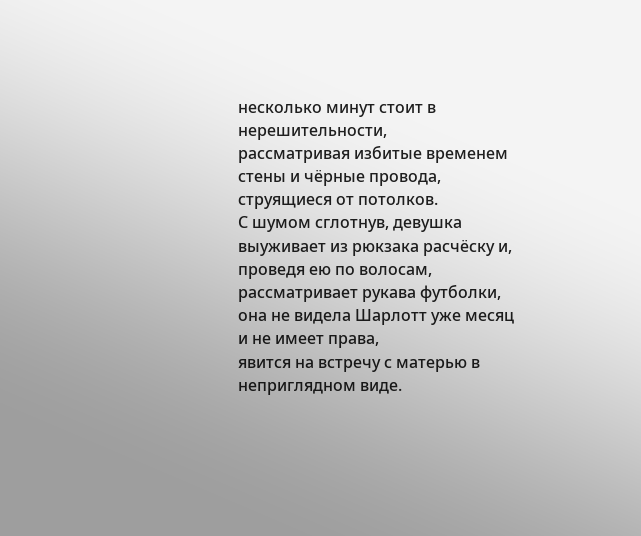несколько минут стоит в нерешительности,
рассматривая избитые временем стены и чёрные провода, струящиеся от потолков.
С шумом сглотнув, девушка выуживает из рюкзака расчёску и, проведя ею по волосам, рассматривает рукава футболки, она не видела Шарлотт уже месяц и не имеет права,
явится на встречу с матерью в неприглядном виде.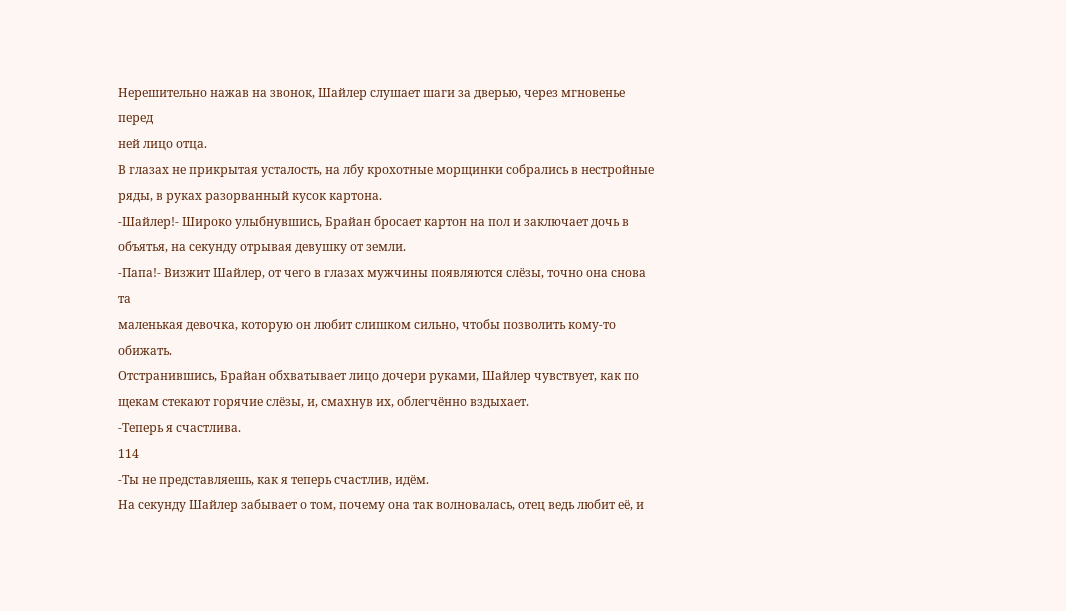Нерешительно нажав на звонок, Шайлер слушает шаги за дверью, через мгновенье перед
ней лицо отца.
В глазах не прикрытая усталость, на лбу крохотные морщинки собрались в нестройные
ряды, в руках разорванный кусок картона.
-Шайлер!- Широко улыбнувшись, Брайан бросает картон на пол и заключает дочь в
объятья, на секунду отрывая девушку от земли.
-Папа!- Визжит Шайлер, от чего в глазах мужчины появляются слёзы, точно она снова та
маленькая девочка, которую он любит слишком сильно, чтобы позволить кому-то обижать.
Отстранившись, Брайан обхватывает лицо дочери руками, Шайлер чувствует, как по
щекам стекают горячие слёзы, и, смахнув их, облегчённо вздыхает.
-Теперь я счастлива.
114
-Ты не представляешь, как я теперь счастлив, идём.
На секунду Шайлер забывает о том, почему она так волновалась, отец ведь любит её, и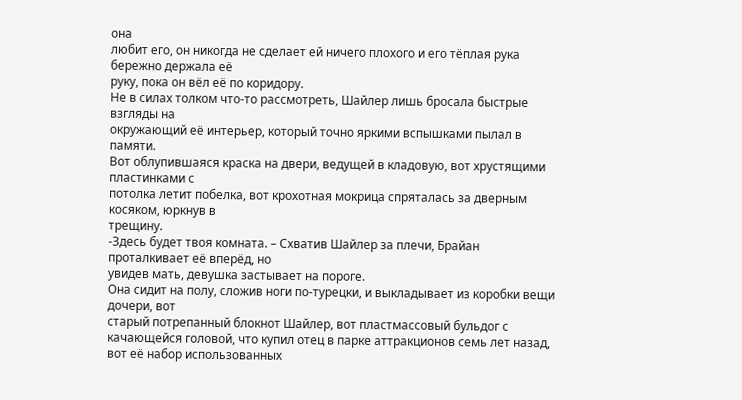она
любит его, он никогда не сделает ей ничего плохого и его тёплая рука бережно держала её
руку, пока он вёл её по коридору.
Не в силах толком что-то рассмотреть, Шайлер лишь бросала быстрые взгляды на
окружающий её интерьер, который точно яркими вспышками пылал в памяти.
Вот облупившаяся краска на двери, ведущей в кладовую, вот хрустящими пластинками с
потолка летит побелка, вот крохотная мокрица спряталась за дверным косяком, юркнув в
трещину.
-Здесь будет твоя комната. – Схватив Шайлер за плечи, Брайан проталкивает её вперёд, но
увидев мать, девушка застывает на пороге.
Она сидит на полу, сложив ноги по-турецки, и выкладывает из коробки вещи дочери, вот
старый потрепанный блокнот Шайлер, вот пластмассовый бульдог с качающейся головой, что купил отец в парке аттракционов семь лет назад, вот её набор использованных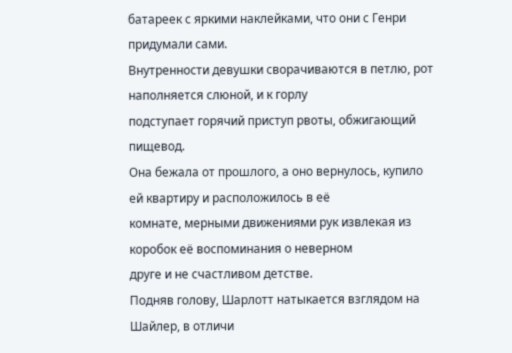батареек с яркими наклейками, что они с Генри придумали сами.
Внутренности девушки сворачиваются в петлю, рот наполняется слюной, и к горлу
подступает горячий приступ рвоты, обжигающий пищевод.
Она бежала от прошлого, а оно вернулось, купило ей квартиру и расположилось в её
комнате, мерными движениями рук извлекая из коробок её воспоминания о неверном
друге и не счастливом детстве.
Подняв голову, Шарлотт натыкается взглядом на Шайлер, в отличи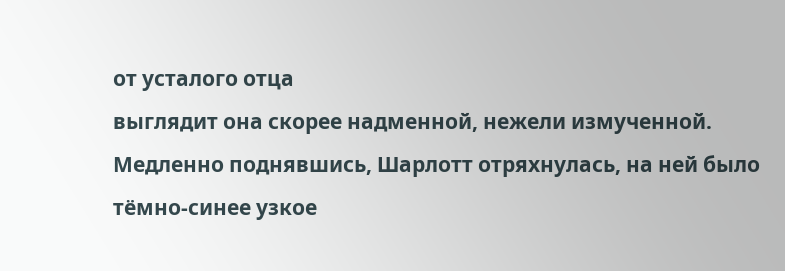от усталого отца
выглядит она скорее надменной, нежели измученной.
Медленно поднявшись, Шарлотт отряхнулась, на ней было тёмно-синее узкое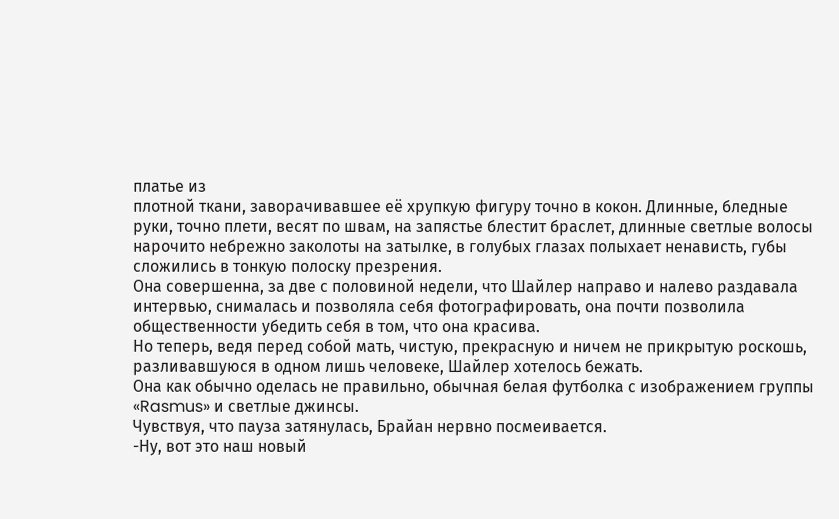платье из
плотной ткани, заворачивавшее её хрупкую фигуру точно в кокон. Длинные, бледные
руки, точно плети, весят по швам, на запястье блестит браслет, длинные светлые волосы
нарочито небрежно заколоты на затылке, в голубых глазах полыхает ненависть, губы
сложились в тонкую полоску презрения.
Она совершенна, за две с половиной недели, что Шайлер направо и налево раздавала
интервью, снималась и позволяла себя фотографировать, она почти позволила
общественности убедить себя в том, что она красива.
Но теперь, ведя перед собой мать, чистую, прекрасную и ничем не прикрытую роскошь, разливавшуюся в одном лишь человеке, Шайлер хотелось бежать.
Она как обычно оделась не правильно, обычная белая футболка с изображением группы
«Rasmus» и светлые джинсы.
Чувствуя, что пауза затянулась, Брайан нервно посмеивается.
-Ну, вот это наш новый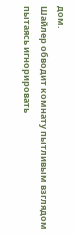дом.
Шайлер обводит комнату пытливым взглядом пытаясь игнорировать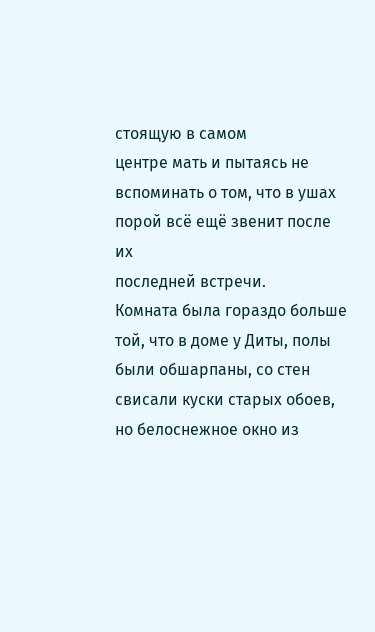стоящую в самом
центре мать и пытаясь не вспоминать о том, что в ушах порой всё ещё звенит после их
последней встречи.
Комната была гораздо больше той, что в доме у Диты, полы были обшарпаны, со стен
свисали куски старых обоев, но белоснежное окно из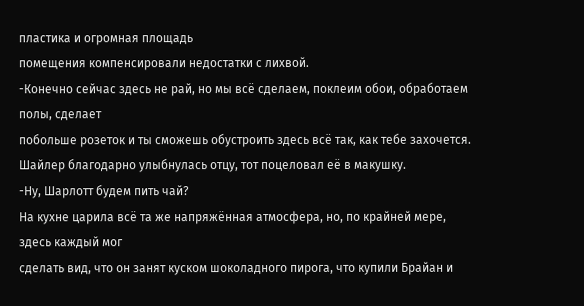пластика и огромная площадь
помещения компенсировали недостатки с лихвой.
-Конечно сейчас здесь не рай, но мы всё сделаем, поклеим обои, обработаем полы, сделает
побольше розеток и ты сможешь обустроить здесь всё так, как тебе захочется.
Шайлер благодарно улыбнулась отцу, тот поцеловал её в макушку.
-Ну, Шарлотт будем пить чай?
На кухне царила всё та же напряжённая атмосфера, но, по крайней мере, здесь каждый мог
сделать вид, что он занят куском шоколадного пирога, что купили Брайан и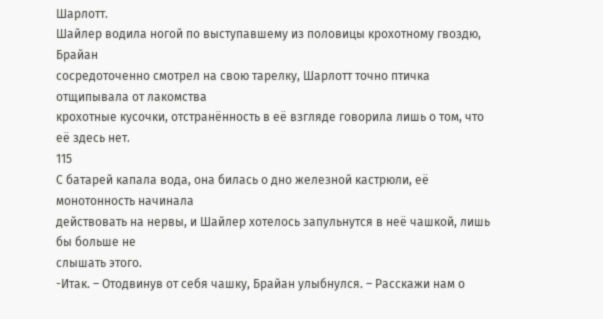Шарлотт.
Шайлер водила ногой по выступавшему из половицы крохотному гвоздю, Брайан
сосредоточенно смотрел на свою тарелку, Шарлотт точно птичка отщипывала от лакомства
крохотные кусочки, отстранённость в её взгляде говорила лишь о том, что её здесь нет.
115
С батарей капала вода, она билась о дно железной кастрюли, её монотонность начинала
действовать на нервы, и Шайлер хотелось запульнутся в неё чашкой, лишь бы больше не
слышать этого.
-Итак. – Отодвинув от себя чашку, Брайан улыбнулся. – Расскажи нам о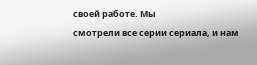своей работе. Мы
смотрели все серии сериала, и нам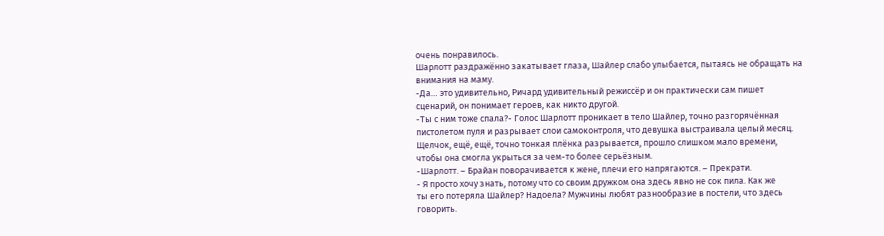очень понравилось.
Шарлотт раздражённо закатывает глаза, Шайлер слабо улыбается, пытаясь не обращать на
внимания на маму.
-Да… это удивительно, Ричард удивительный режиссёр и он практически сам пишет
сценарий, он понимает героев, как никто другой.
-Ты с ним тоже спала?- Голос Шарлотт проникает в тело Шайлер, точно разгорячённая
пистолетом пуля и разрывает слои самоконтроля, что девушка выстраивала целый месяц.
Щелчок, ещё, ещё, точно тонкая плёнка разрывается, прошло слишком мало времени,
чтобы она смогла укрыться за чем-то более серьёзным.
-Шарлотт. – Брайан поворачивается к жене, плечи его напрягаются. – Прекрати.
- Я просто хочу знать, потому что со своим дружком она здесь явно не сок пила. Как же
ты его потеряла Шайлер? Надоела? Мужчины любят разнообразие в постели, что здесь
говорить.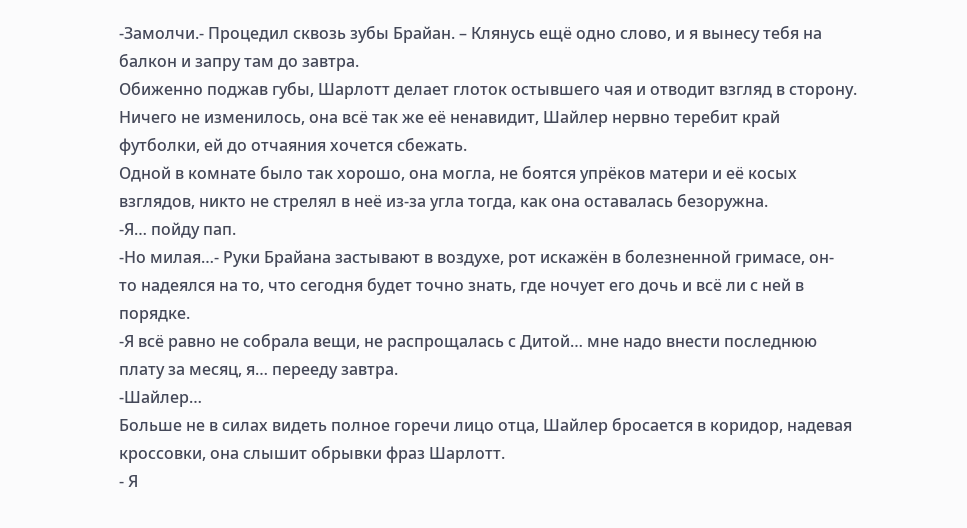-Замолчи.- Процедил сквозь зубы Брайан. – Клянусь ещё одно слово, и я вынесу тебя на
балкон и запру там до завтра.
Обиженно поджав губы, Шарлотт делает глоток остывшего чая и отводит взгляд в сторону.
Ничего не изменилось, она всё так же её ненавидит, Шайлер нервно теребит край
футболки, ей до отчаяния хочется сбежать.
Одной в комнате было так хорошо, она могла, не боятся упрёков матери и её косых
взглядов, никто не стрелял в неё из-за угла тогда, как она оставалась безоружна.
-Я… пойду пап.
-Но милая…- Руки Брайана застывают в воздухе, рот искажён в болезненной гримасе, он-
то надеялся на то, что сегодня будет точно знать, где ночует его дочь и всё ли с ней в
порядке.
-Я всё равно не собрала вещи, не распрощалась с Дитой… мне надо внести последнюю
плату за месяц, я… перееду завтра.
-Шайлер…
Больше не в силах видеть полное горечи лицо отца, Шайлер бросается в коридор, надевая
кроссовки, она слышит обрывки фраз Шарлотт.
- Я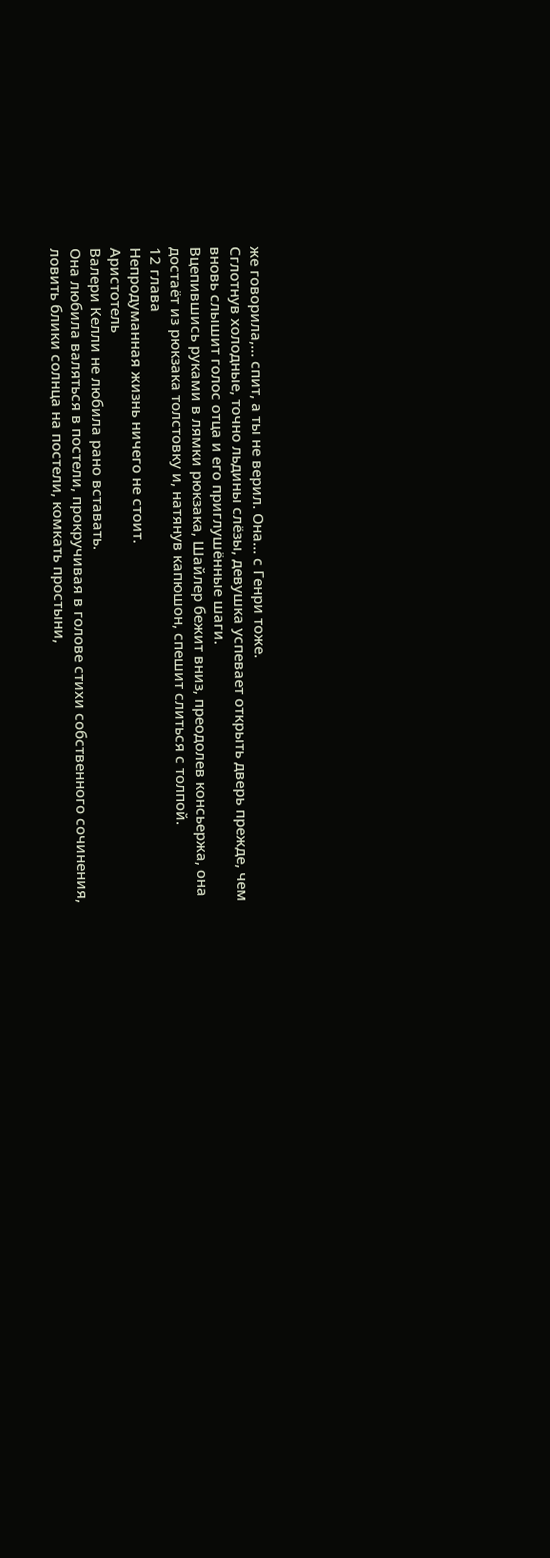же говорила,… спит, а ты не верил. Она… с Генри тоже.
Сглотнув холодные, точно льдины слёзы, девушка успевает открыть дверь прежде, чем
вновь слышит голос отца и его приглушённые шаги.
Вцепившись руками в лямки рюкзака, Шайлер бежит вниз, преодолев консьержа, она
достаёт из рюкзака толстовку и, натянув капюшон, спешит слиться с толпой.
12 глава
Непродуманная жизнь ничего не стоит.
Аристотель
Валери Келли не любила рано вставать.
Она любила валяться в постели, прокручивая в голове стихи собственного сочинения, ловить блики солнца на постели, комкать простыни,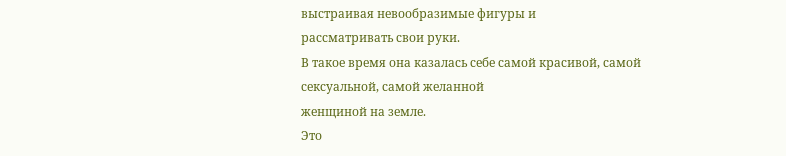выстраивая невообразимые фигуры и
рассматривать свои руки.
В такое время она казалась себе самой красивой, самой сексуальной, самой желанной
женщиной на земле.
Это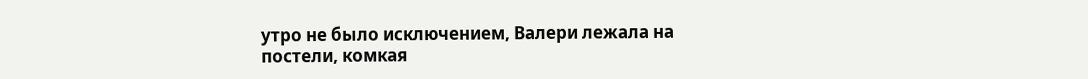утро не было исключением, Валери лежала на постели, комкая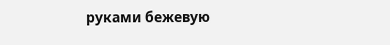руками бежевую